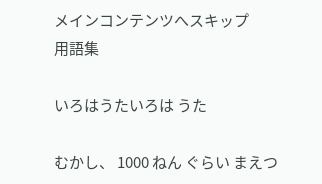メインコンテンツへスキップ
用語集

いろはうたいろは うた

むかし、 1000 ねん ぐらい まえつ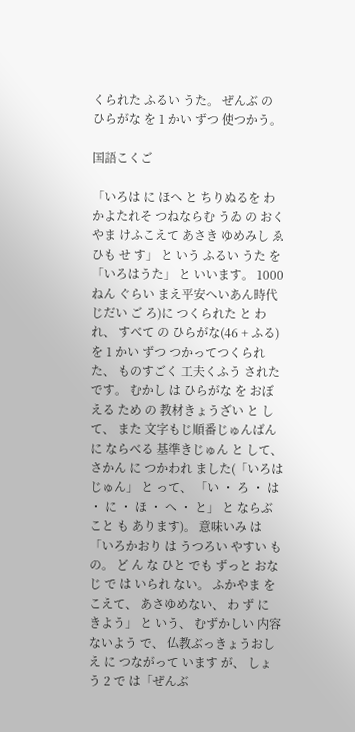くられた ふるい うた。 ぜんぶ の ひらがな を 1 かい ずつ 使つかう。

国語こくご

「いろは に ほへ と ちりぬるを わかよたれそ つねならむ うゐ の おく やま けふこえて あさき ゆめみし ゑひも せ す」 と いう ふるい うた を「いろはうた」 と いいます。 1000 ねん ぐらい まえ平安へいあん時代じだい ご ろ)に つくられた と われ、 すべて の ひらがな(46 + ふる)を 1 かい ずつ つかってつくられた、 ものすごく 工夫くふう された です。 むかし は ひらがな を おぼえる ため の 教材きょうざい と して、 また 文字もじ順番じゅんばん に ならべる 基準きじゅん と して、 さかん に つかわれ ました(「いろは じゅん」 と って、 「い ・ ろ ・ は ・ に ・ ほ ・ へ ・ と」 と ならぶ こと も あります)。 意味いみ は「いろかおり は うつろい やすい もの。 ど ん な ひと でも ずっと おなじ で は いられ ない。 ふかやま を こえて、 あさゆめない、 わ ず に きよう」 と いう、 むずかしい 内容ないよう で、 仏教ぶっきょうおしえ に つながって います が、 しょう 2 で は「ぜんぶ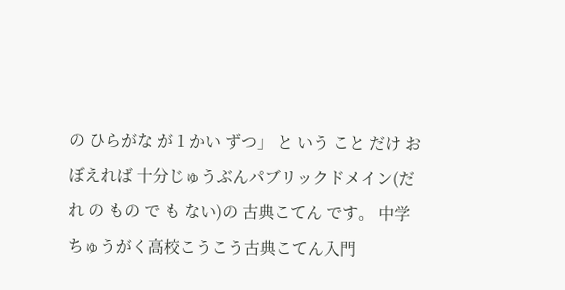の ひらがな が 1 かい ずつ」 と いう こと だけ おぼえれば 十分じゅうぶんパブリックドメイン(だれ の もの で も ない)の 古典こてん です。 中学ちゅうがく高校こうこう古典こてん入門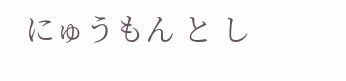にゅうもん と し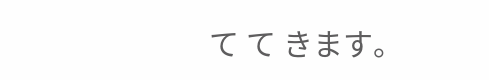て て きます。